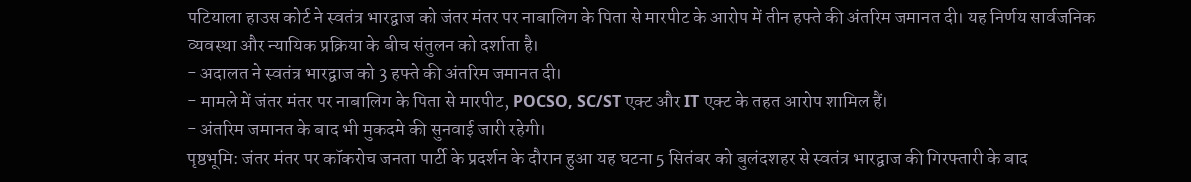पटियाला हाउस कोर्ट ने स्वतंत्र भारद्वाज को जंतर मंतर पर नाबालिग के पिता से मारपीट के आरोप में तीन हफ्ते की अंतरिम जमानत दी। यह निर्णय सार्वजनिक व्यवस्था और न्यायिक प्रक्रिया के बीच संतुलन को दर्शाता है।
- अदालत ने स्वतंत्र भारद्वाज को 3 हफ्ते की अंतरिम जमानत दी।
- मामले में जंतर मंतर पर नाबालिग के पिता से मारपीट, POCSO, SC/ST एक्ट और IT एक्ट के तहत आरोप शामिल हैं।
- अंतरिम जमानत के बाद भी मुकदमे की सुनवाई जारी रहेगी।
पृष्ठभूमि: जंतर मंतर पर कॉकरोच जनता पार्टी के प्रदर्शन के दौरान हुआ यह घटना 5 सितंबर को बुलंदशहर से स्वतंत्र भारद्वाज की गिरफ्तारी के बाद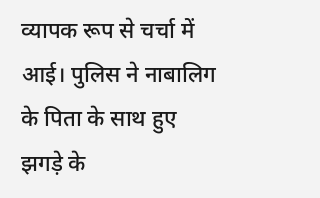व्यापक रूप से चर्चा में आई। पुलिस ने नाबालिग के पिता के साथ हुए झगड़े के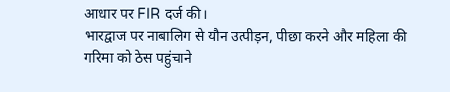आधार पर FIR दर्ज की।
भारद्वाज पर नाबालिग से यौन उत्पीड़न, पीछा करने और महिला की गरिमा को ठेस पहुंचाने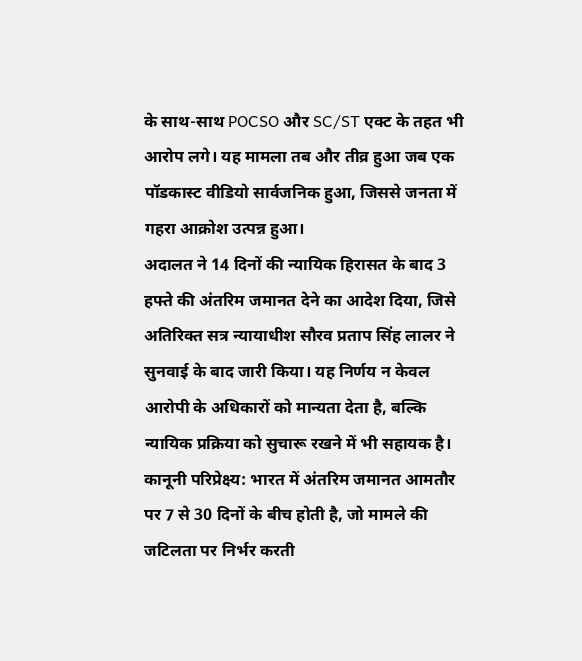के साथ-साथ POCSO और SC/ST एक्ट के तहत भी आरोप लगे। यह मामला तब और तीव्र हुआ जब एक पॉडकास्ट वीडियो सार्वजनिक हुआ, जिससे जनता में गहरा आक्रोश उत्पन्न हुआ।
अदालत ने 14 दिनों की न्यायिक हिरासत के बाद 3 हफ्ते की अंतरिम जमानत देने का आदेश दिया, जिसे अतिरिक्त सत्र न्यायाधीश सौरव प्रताप सिंह लालर ने सुनवाई के बाद जारी किया। यह निर्णय न केवल आरोपी के अधिकारों को मान्यता देता है, बल्कि न्यायिक प्रक्रिया को सुचारू रखने में भी सहायक है।
कानूनी परिप्रेक्ष्य: भारत में अंतरिम जमानत आमतौर पर 7 से 30 दिनों के बीच होती है, जो मामले की जटिलता पर निर्भर करती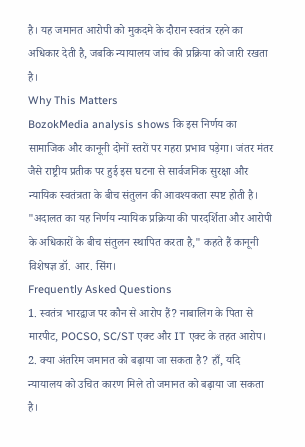है। यह जमानत आरोपी को मुकदमे के दौरान स्वतंत्र रहने का अधिकार देती है, जबकि न्यायालय जांच की प्रक्रिया को जारी रखता है।
Why This Matters
BozokMedia analysis shows कि इस निर्णय का सामाजिक और कानूनी दोनों स्तरों पर गहरा प्रभाव पड़ेगा। जंतर मंतर जैसे राष्ट्रीय प्रतीक पर हुई इस घटना से सार्वजनिक सुरक्षा और न्यायिक स्वतंत्रता के बीच संतुलन की आवश्यकता स्पष्ट होती है।
"अदालत का यह निर्णय न्यायिक प्रक्रिया की पारदर्शिता और आरोपी के अधिकारों के बीच संतुलन स्थापित करता है," कहते हैं कानूनी विशेषज्ञ डॉ. आर. सिंग।
Frequently Asked Questions
1. स्वतंत्र भारद्वाज पर कौन से आरोप हैं? नाबालिग के पिता से मारपीट, POCSO, SC/ST एक्ट और IT एक्ट के तहत आरोप।
2. क्या अंतरिम जमानत को बढ़ाया जा सकता है? हाँ, यदि न्यायालय को उचित कारण मिले तो जमानत को बढ़ाया जा सकता है।